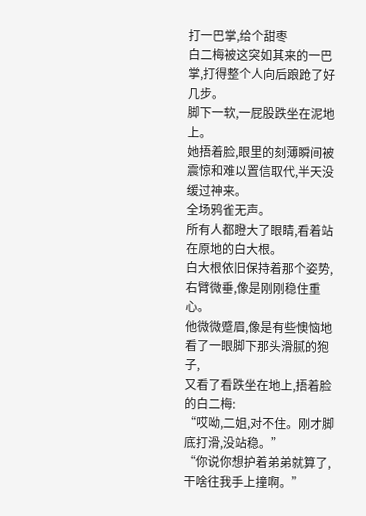打一巴掌,给个甜枣
白二梅被这突如其来的一巴掌,打得整个人向后踉跄了好几步。
脚下一软,一屁股跌坐在泥地上。
她捂着脸,眼里的刻薄瞬间被震惊和难以置信取代,半天没缓过神来。
全场鸦雀无声。
所有人都瞪大了眼睛,看着站在原地的白大根。
白大根依旧保持着那个姿势,右臂微垂,像是刚刚稳住重心。
他微微蹙眉,像是有些懊恼地看了一眼脚下那头滑腻的狍子,
又看了看跌坐在地上,捂着脸的白二梅:
“哎呦,二姐,对不住。刚才脚底打滑,没站稳。”
“你说你想护着弟弟就算了,干啥往我手上撞啊。”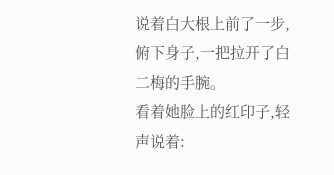说着白大根上前了一步,俯下身子,一把拉开了白二梅的手腕。
看着她脸上的红印子,轻声说着: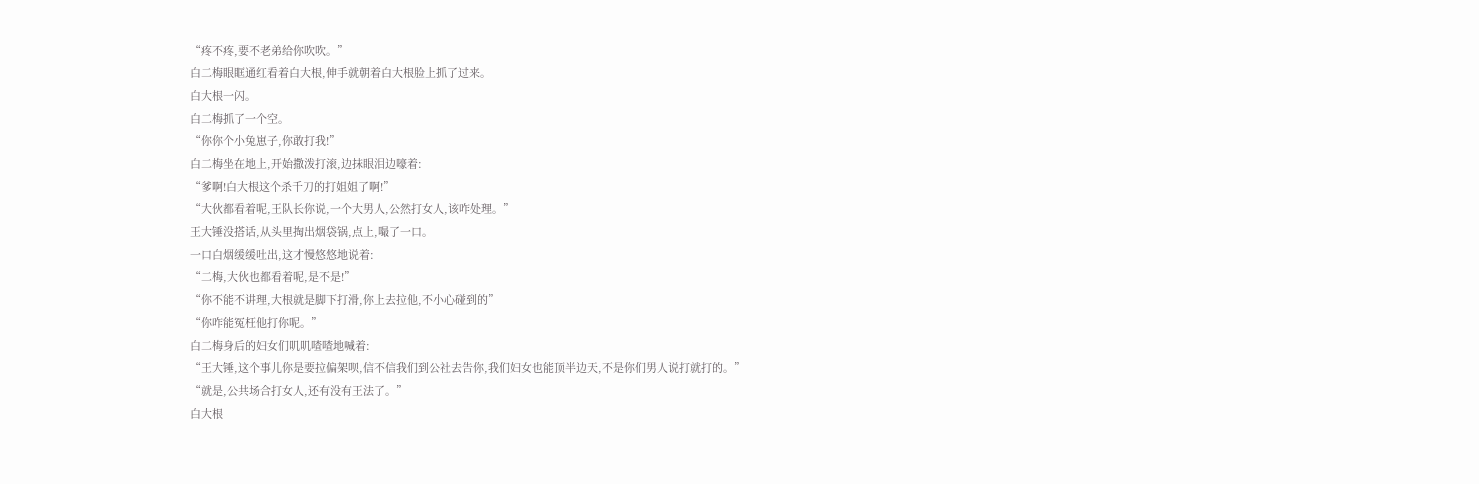“疼不疼,要不老弟给你吹吹。”
白二梅眼眶通红看着白大根,伸手就朝着白大根脸上抓了过来。
白大根一闪。
白二梅抓了一个空。
“你你个小兔崽子,你敢打我!”
白二梅坐在地上,开始撒泼打滚,边抹眼泪边嚎着:
“爹啊!白大根这个杀千刀的打姐姐了啊!”
“大伙都看着呢,王队长你说,一个大男人,公然打女人,该咋处理。”
王大锤没搭话,从头里掏出烟袋锅,点上,嘬了一口。
一口白烟缓缓吐出,这才慢悠悠地说着:
“二梅,大伙也都看着呢,是不是!”
“你不能不讲理,大根就是脚下打滑,你上去拉他,不小心碰到的”
“你咋能冤枉他打你呢。”
白二梅身后的妇女们叽叽喳喳地喊着:
“王大锤,这个事儿你是要拉偏架呗,信不信我们到公社去告你,我们妇女也能顶半边天,不是你们男人说打就打的。”
“就是,公共场合打女人,还有没有王法了。”
白大根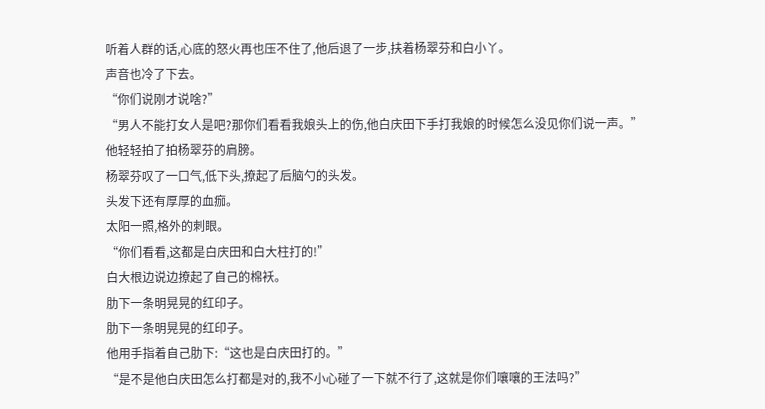听着人群的话,心底的怒火再也压不住了,他后退了一步,扶着杨翠芬和白小丫。
声音也冷了下去。
“你们说刚才说啥?”
“男人不能打女人是吧?那你们看看我娘头上的伤,他白庆田下手打我娘的时候怎么没见你们说一声。”
他轻轻拍了拍杨翠芬的肩膀。
杨翠芬叹了一口气,低下头,撩起了后脑勺的头发。
头发下还有厚厚的血痂。
太阳一照,格外的刺眼。
“你们看看,这都是白庆田和白大柱打的!”
白大根边说边撩起了自己的棉袄。
肋下一条明晃晃的红印子。
肋下一条明晃晃的红印子。
他用手指着自己肋下:“这也是白庆田打的。”
“是不是他白庆田怎么打都是对的,我不小心碰了一下就不行了,这就是你们嚷嚷的王法吗?”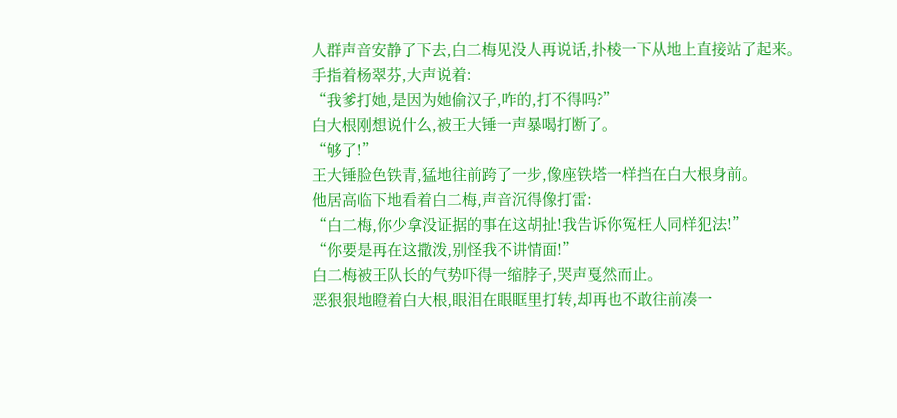人群声音安静了下去,白二梅见没人再说话,扑棱一下从地上直接站了起来。
手指着杨翠芬,大声说着:
“我爹打她,是因为她偷汉子,咋的,打不得吗?”
白大根刚想说什么,被王大锤一声暴喝打断了。
“够了!”
王大锤脸色铁青,猛地往前跨了一步,像座铁塔一样挡在白大根身前。
他居高临下地看着白二梅,声音沉得像打雷:
“白二梅,你少拿没证据的事在这胡扯!我告诉你冤枉人同样犯法!”
“你要是再在这撒泼,别怪我不讲情面!”
白二梅被王队长的气势吓得一缩脖子,哭声戛然而止。
恶狠狠地瞪着白大根,眼泪在眼眶里打转,却再也不敢往前凑一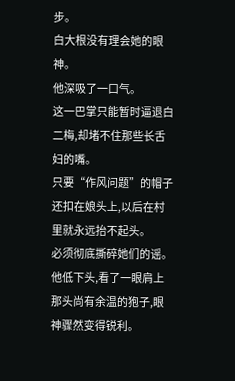步。
白大根没有理会她的眼神。
他深吸了一口气。
这一巴掌只能暂时逼退白二梅,却堵不住那些长舌妇的嘴。
只要“作风问题”的帽子还扣在娘头上,以后在村里就永远抬不起头。
必须彻底撕碎她们的谣。
他低下头,看了一眼肩上那头尚有余温的狍子,眼神骤然变得锐利。